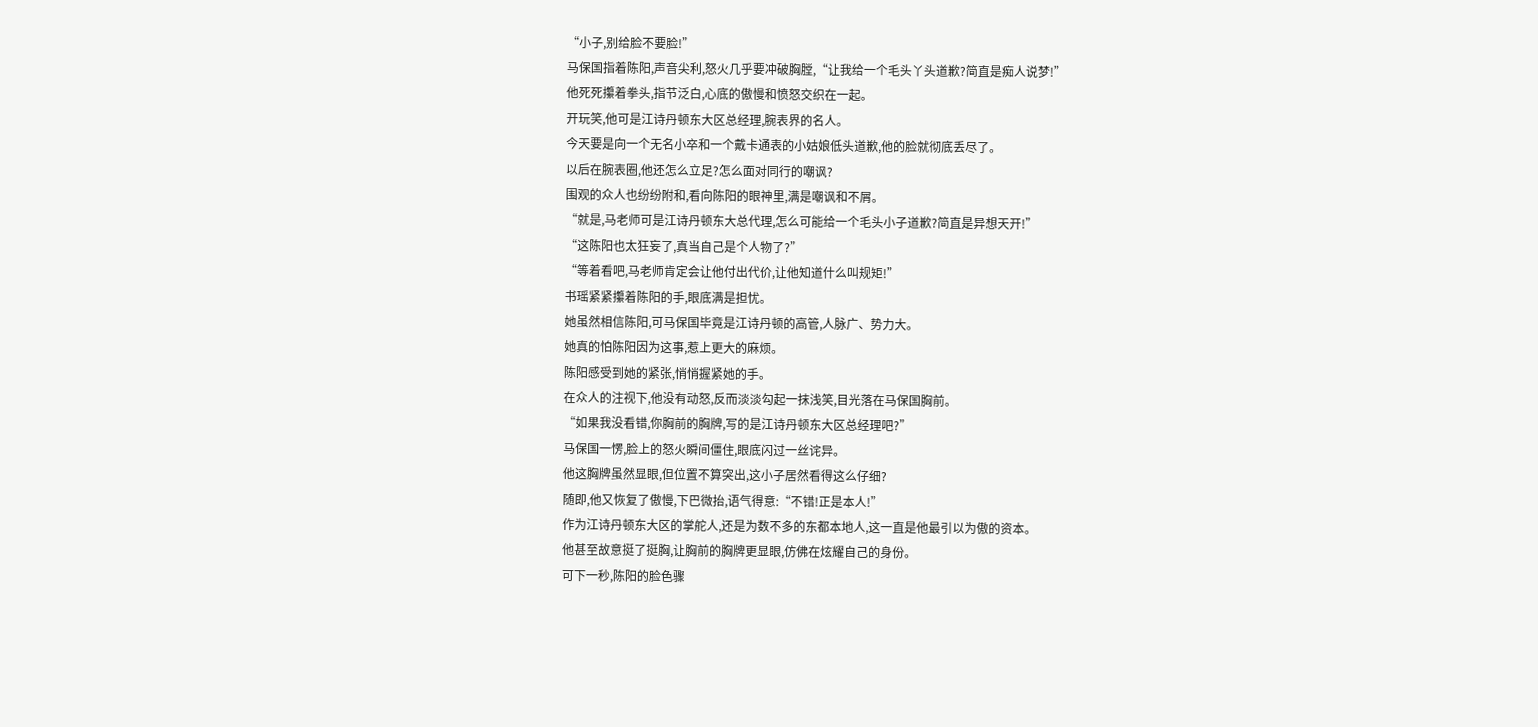“小子,别给脸不要脸!”
马保国指着陈阳,声音尖利,怒火几乎要冲破胸膛,“让我给一个毛头丫头道歉?简直是痴人说梦!”
他死死攥着拳头,指节泛白,心底的傲慢和愤怒交织在一起。
开玩笑,他可是江诗丹顿东大区总经理,腕表界的名人。
今天要是向一个无名小卒和一个戴卡通表的小姑娘低头道歉,他的脸就彻底丢尽了。
以后在腕表圈,他还怎么立足?怎么面对同行的嘲讽?
围观的众人也纷纷附和,看向陈阳的眼神里,满是嘲讽和不屑。
“就是,马老师可是江诗丹顿东大总代理,怎么可能给一个毛头小子道歉?简直是异想天开!”
“这陈阳也太狂妄了,真当自己是个人物了?”
“等着看吧,马老师肯定会让他付出代价,让他知道什么叫规矩!”
书瑶紧紧攥着陈阳的手,眼底满是担忧。
她虽然相信陈阳,可马保国毕竟是江诗丹顿的高管,人脉广、势力大。
她真的怕陈阳因为这事,惹上更大的麻烦。
陈阳感受到她的紧张,悄悄握紧她的手。
在众人的注视下,他没有动怒,反而淡淡勾起一抹浅笑,目光落在马保国胸前。
“如果我没看错,你胸前的胸牌,写的是江诗丹顿东大区总经理吧?”
马保国一愣,脸上的怒火瞬间僵住,眼底闪过一丝诧异。
他这胸牌虽然显眼,但位置不算突出,这小子居然看得这么仔细?
随即,他又恢复了傲慢,下巴微抬,语气得意:“不错!正是本人!”
作为江诗丹顿东大区的掌舵人,还是为数不多的东都本地人,这一直是他最引以为傲的资本。
他甚至故意挺了挺胸,让胸前的胸牌更显眼,仿佛在炫耀自己的身份。
可下一秒,陈阳的脸色骤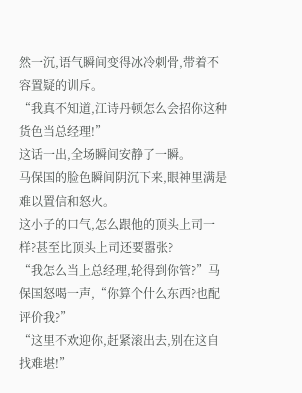然一沉,语气瞬间变得冰冷刺骨,带着不容置疑的训斥。
“我真不知道,江诗丹顿怎么会招你这种货色当总经理!”
这话一出,全场瞬间安静了一瞬。
马保国的脸色瞬间阴沉下来,眼神里满是难以置信和怒火。
这小子的口气,怎么跟他的顶头上司一样?甚至比顶头上司还要嚣张?
“我怎么当上总经理,轮得到你管?”马保国怒喝一声,“你算个什么东西?也配评价我?”
“这里不欢迎你,赶紧滚出去,别在这自找难堪!”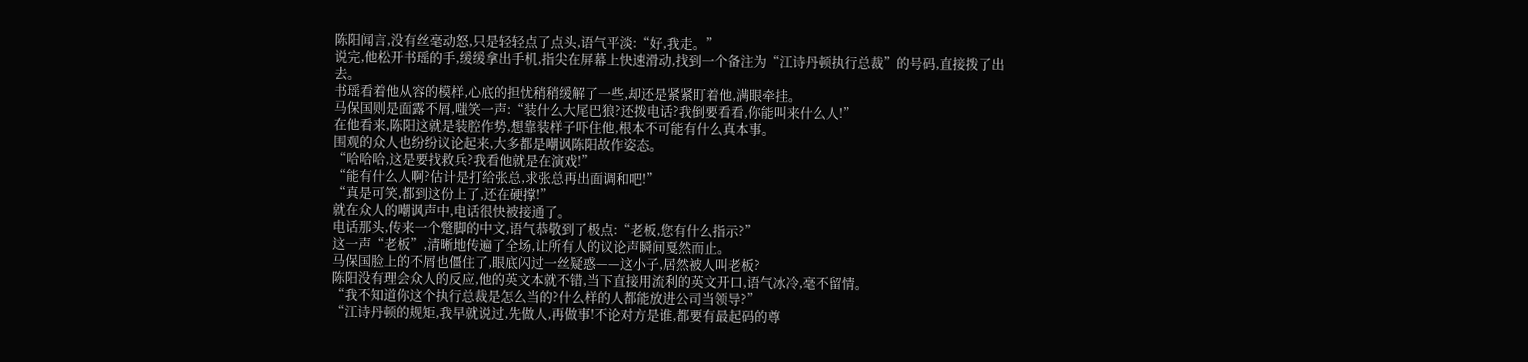陈阳闻言,没有丝毫动怒,只是轻轻点了点头,语气平淡:“好,我走。”
说完,他松开书瑶的手,缓缓拿出手机,指尖在屏幕上快速滑动,找到一个备注为“江诗丹顿执行总裁”的号码,直接拨了出去。
书瑶看着他从容的模样,心底的担忧稍稍缓解了一些,却还是紧紧盯着他,满眼牵挂。
马保国则是面露不屑,嗤笑一声:“装什么大尾巴狼?还拨电话?我倒要看看,你能叫来什么人!”
在他看来,陈阳这就是装腔作势,想靠装样子吓住他,根本不可能有什么真本事。
围观的众人也纷纷议论起来,大多都是嘲讽陈阳故作姿态。
“哈哈哈,这是要找救兵?我看他就是在演戏!”
“能有什么人啊?估计是打给张总,求张总再出面调和吧!”
“真是可笑,都到这份上了,还在硬撑!”
就在众人的嘲讽声中,电话很快被接通了。
电话那头,传来一个蹩脚的中文,语气恭敬到了极点:“老板,您有什么指示?”
这一声“老板”,清晰地传遍了全场,让所有人的议论声瞬间戛然而止。
马保国脸上的不屑也僵住了,眼底闪过一丝疑惑——这小子,居然被人叫老板?
陈阳没有理会众人的反应,他的英文本就不错,当下直接用流利的英文开口,语气冰冷,毫不留情。
“我不知道你这个执行总裁是怎么当的?什么样的人都能放进公司当领导?”
“江诗丹顿的规矩,我早就说过,先做人,再做事!不论对方是谁,都要有最起码的尊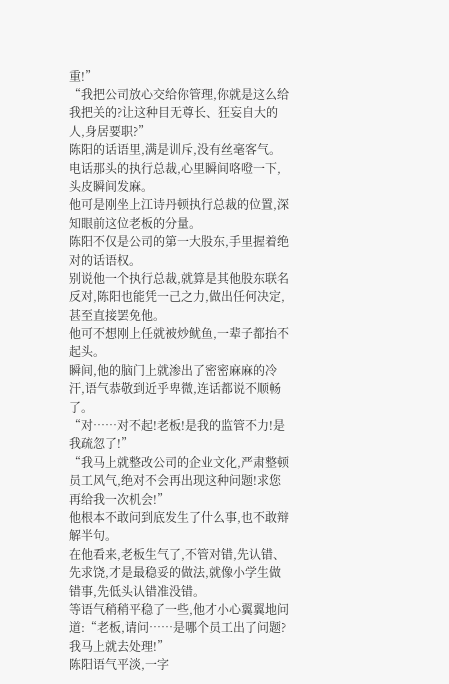重!”
“我把公司放心交给你管理,你就是这么给我把关的?让这种目无尊长、狂妄自大的人,身居要职?”
陈阳的话语里,满是训斥,没有丝毫客气。
电话那头的执行总裁,心里瞬间咯噔一下,头皮瞬间发麻。
他可是刚坐上江诗丹顿执行总裁的位置,深知眼前这位老板的分量。
陈阳不仅是公司的第一大股东,手里握着绝对的话语权。
别说他一个执行总裁,就算是其他股东联名反对,陈阳也能凭一己之力,做出任何决定,甚至直接罢免他。
他可不想刚上任就被炒鱿鱼,一辈子都抬不起头。
瞬间,他的脑门上就渗出了密密麻麻的冷汗,语气恭敬到近乎卑微,连话都说不顺畅了。
“对……对不起!老板!是我的监管不力!是我疏忽了!”
“我马上就整改公司的企业文化,严肃整顿员工风气,绝对不会再出现这种问题!求您再给我一次机会!”
他根本不敢问到底发生了什么事,也不敢辩解半句。
在他看来,老板生气了,不管对错,先认错、先求饶,才是最稳妥的做法,就像小学生做错事,先低头认错准没错。
等语气稍稍平稳了一些,他才小心翼翼地问道:“老板,请问……是哪个员工出了问题?我马上就去处理!”
陈阳语气平淡,一字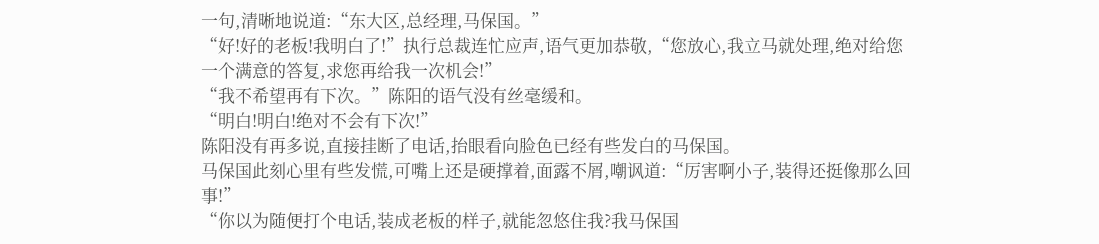一句,清晰地说道:“东大区,总经理,马保国。”
“好!好的老板!我明白了!”执行总裁连忙应声,语气更加恭敬,“您放心,我立马就处理,绝对给您一个满意的答复,求您再给我一次机会!”
“我不希望再有下次。”陈阳的语气没有丝毫缓和。
“明白!明白!绝对不会有下次!”
陈阳没有再多说,直接挂断了电话,抬眼看向脸色已经有些发白的马保国。
马保国此刻心里有些发慌,可嘴上还是硬撑着,面露不屑,嘲讽道:“厉害啊小子,装得还挺像那么回事!”
“你以为随便打个电话,装成老板的样子,就能忽悠住我?我马保国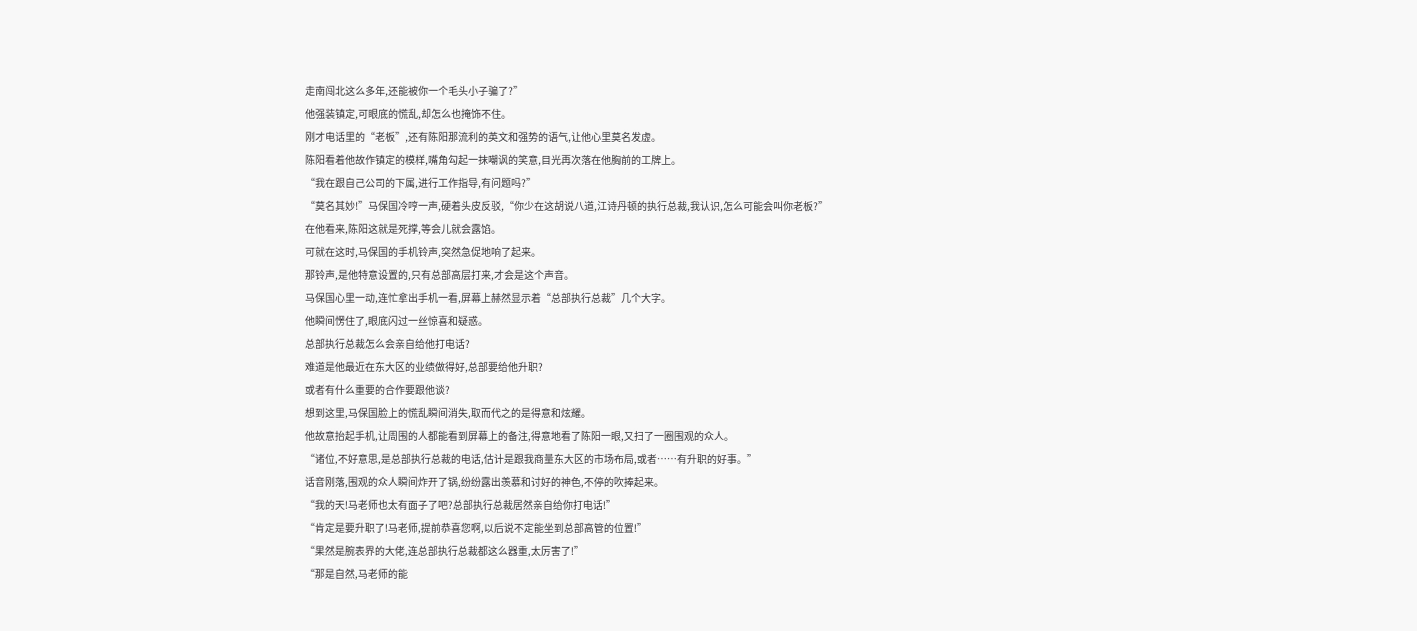走南闯北这么多年,还能被你一个毛头小子骗了?”
他强装镇定,可眼底的慌乱,却怎么也掩饰不住。
刚才电话里的“老板”,还有陈阳那流利的英文和强势的语气,让他心里莫名发虚。
陈阳看着他故作镇定的模样,嘴角勾起一抹嘲讽的笑意,目光再次落在他胸前的工牌上。
“我在跟自己公司的下属,进行工作指导,有问题吗?”
“莫名其妙!”马保国冷哼一声,硬着头皮反驳,“你少在这胡说八道,江诗丹顿的执行总裁,我认识,怎么可能会叫你老板?”
在他看来,陈阳这就是死撑,等会儿就会露馅。
可就在这时,马保国的手机铃声,突然急促地响了起来。
那铃声,是他特意设置的,只有总部高层打来,才会是这个声音。
马保国心里一动,连忙拿出手机一看,屏幕上赫然显示着“总部执行总裁”几个大字。
他瞬间愣住了,眼底闪过一丝惊喜和疑惑。
总部执行总裁怎么会亲自给他打电话?
难道是他最近在东大区的业绩做得好,总部要给他升职?
或者有什么重要的合作要跟他谈?
想到这里,马保国脸上的慌乱瞬间消失,取而代之的是得意和炫耀。
他故意抬起手机,让周围的人都能看到屏幕上的备注,得意地看了陈阳一眼,又扫了一圈围观的众人。
“诸位,不好意思,是总部执行总裁的电话,估计是跟我商量东大区的市场布局,或者……有升职的好事。”
话音刚落,围观的众人瞬间炸开了锅,纷纷露出羡慕和讨好的神色,不停的吹捧起来。
“我的天!马老师也太有面子了吧?总部执行总裁居然亲自给你打电话!”
“肯定是要升职了!马老师,提前恭喜您啊,以后说不定能坐到总部高管的位置!”
“果然是腕表界的大佬,连总部执行总裁都这么器重,太厉害了!”
“那是自然,马老师的能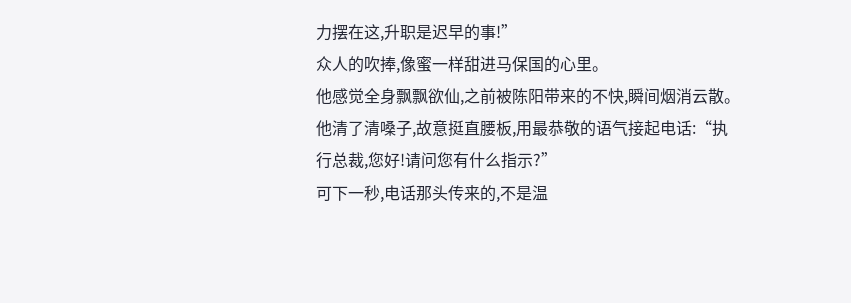力摆在这,升职是迟早的事!”
众人的吹捧,像蜜一样甜进马保国的心里。
他感觉全身飘飘欲仙,之前被陈阳带来的不快,瞬间烟消云散。
他清了清嗓子,故意挺直腰板,用最恭敬的语气接起电话:“执行总裁,您好!请问您有什么指示?”
可下一秒,电话那头传来的,不是温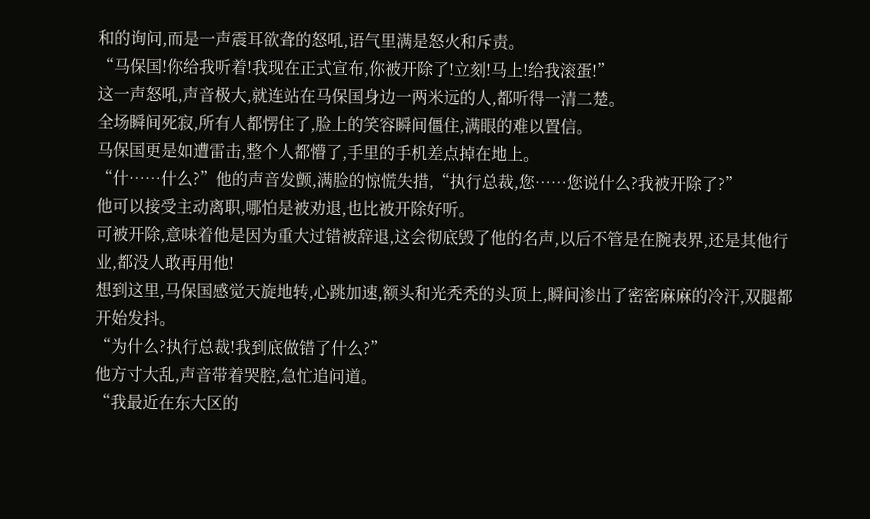和的询问,而是一声震耳欲聋的怒吼,语气里满是怒火和斥责。
“马保国!你给我听着!我现在正式宣布,你被开除了!立刻!马上!给我滚蛋!”
这一声怒吼,声音极大,就连站在马保国身边一两米远的人,都听得一清二楚。
全场瞬间死寂,所有人都愣住了,脸上的笑容瞬间僵住,满眼的难以置信。
马保国更是如遭雷击,整个人都懵了,手里的手机差点掉在地上。
“什……什么?”他的声音发颤,满脸的惊慌失措,“执行总裁,您……您说什么?我被开除了?”
他可以接受主动离职,哪怕是被劝退,也比被开除好听。
可被开除,意味着他是因为重大过错被辞退,这会彻底毁了他的名声,以后不管是在腕表界,还是其他行业,都没人敢再用他!
想到这里,马保国感觉天旋地转,心跳加速,额头和光秃秃的头顶上,瞬间渗出了密密麻麻的冷汗,双腿都开始发抖。
“为什么?执行总裁!我到底做错了什么?”
他方寸大乱,声音带着哭腔,急忙追问道。
“我最近在东大区的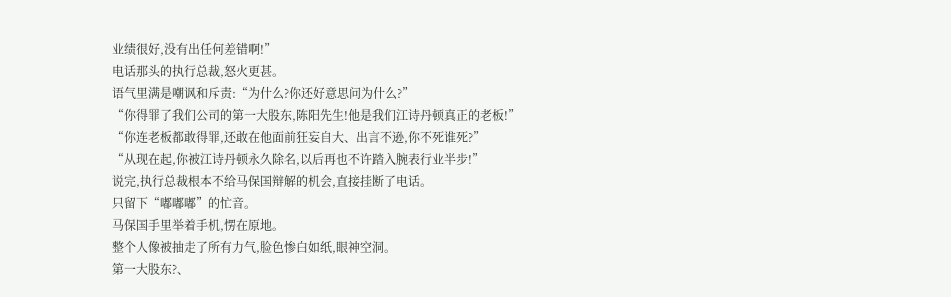业绩很好,没有出任何差错啊!”
电话那头的执行总裁,怒火更甚。
语气里满是嘲讽和斥责:“为什么?你还好意思问为什么?”
“你得罪了我们公司的第一大股东,陈阳先生!他是我们江诗丹顿真正的老板!”
“你连老板都敢得罪,还敢在他面前狂妄自大、出言不逊,你不死谁死?”
“从现在起,你被江诗丹顿永久除名,以后再也不许踏入腕表行业半步!”
说完,执行总裁根本不给马保国辩解的机会,直接挂断了电话。
只留下“嘟嘟嘟”的忙音。
马保国手里举着手机,愣在原地。
整个人像被抽走了所有力气,脸色惨白如纸,眼神空洞。
第一大股东?、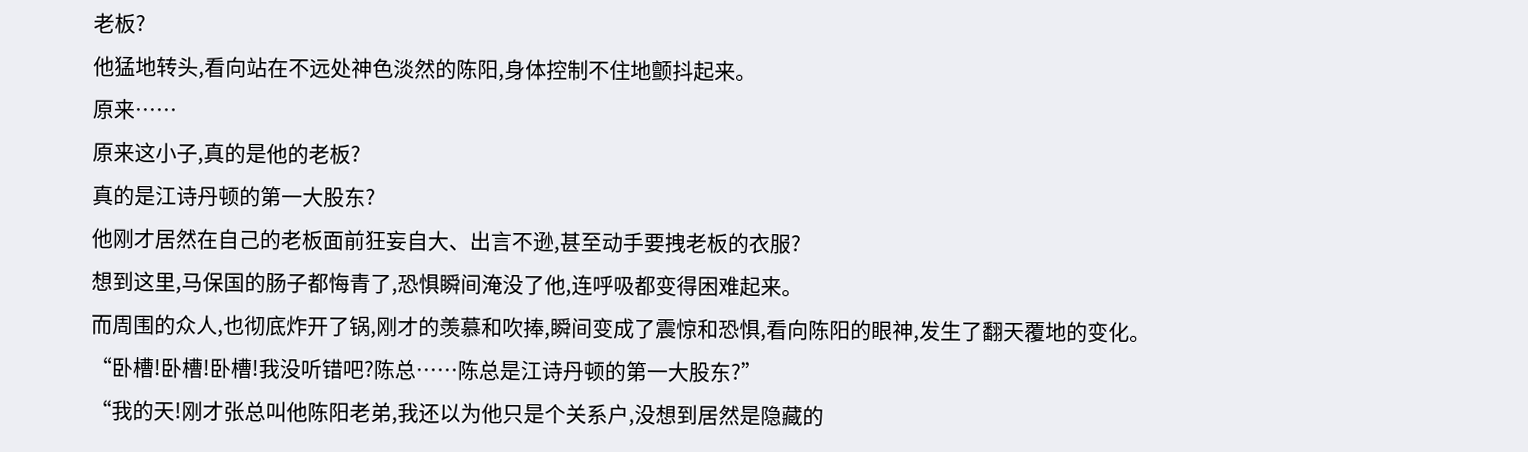老板?
他猛地转头,看向站在不远处神色淡然的陈阳,身体控制不住地颤抖起来。
原来……
原来这小子,真的是他的老板?
真的是江诗丹顿的第一大股东?
他刚才居然在自己的老板面前狂妄自大、出言不逊,甚至动手要拽老板的衣服?
想到这里,马保国的肠子都悔青了,恐惧瞬间淹没了他,连呼吸都变得困难起来。
而周围的众人,也彻底炸开了锅,刚才的羡慕和吹捧,瞬间变成了震惊和恐惧,看向陈阳的眼神,发生了翻天覆地的变化。
“卧槽!卧槽!卧槽!我没听错吧?陈总……陈总是江诗丹顿的第一大股东?”
“我的天!刚才张总叫他陈阳老弟,我还以为他只是个关系户,没想到居然是隐藏的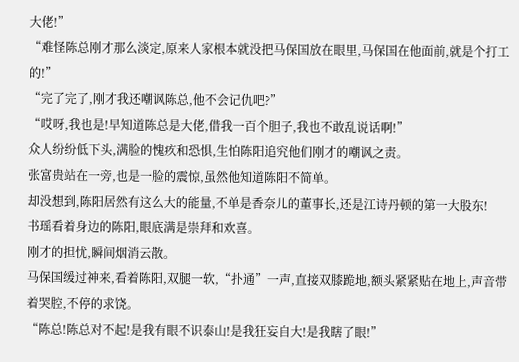大佬!”
“难怪陈总刚才那么淡定,原来人家根本就没把马保国放在眼里,马保国在他面前,就是个打工的!”
“完了完了,刚才我还嘲讽陈总,他不会记仇吧?”
“哎呀,我也是!早知道陈总是大佬,借我一百个胆子,我也不敢乱说话啊!”
众人纷纷低下头,满脸的愧疚和恐惧,生怕陈阳追究他们刚才的嘲讽之责。
张富贵站在一旁,也是一脸的震惊,虽然他知道陈阳不简单。
却没想到,陈阳居然有这么大的能量,不单是香奈儿的董事长,还是江诗丹顿的第一大股东!
书瑶看着身边的陈阳,眼底满是崇拜和欢喜。
刚才的担忧,瞬间烟消云散。
马保国缓过神来,看着陈阳,双腿一软,“扑通”一声,直接双膝跪地,额头紧紧贴在地上,声音带着哭腔,不停的求饶。
“陈总!陈总对不起!是我有眼不识泰山!是我狂妄自大!是我瞎了眼!”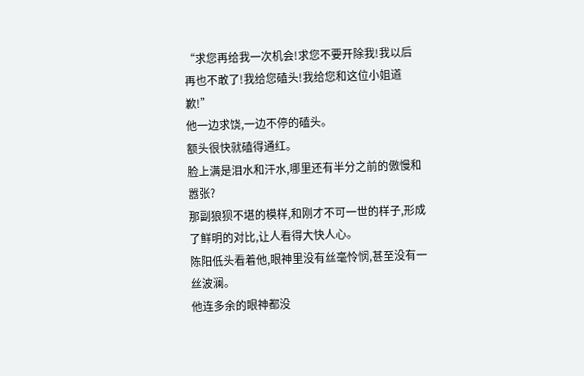“求您再给我一次机会!求您不要开除我!我以后再也不敢了!我给您磕头!我给您和这位小姐道歉!”
他一边求饶,一边不停的磕头。
额头很快就磕得通红。
脸上满是泪水和汗水,哪里还有半分之前的傲慢和嚣张?
那副狼狈不堪的模样,和刚才不可一世的样子,形成了鲜明的对比,让人看得大快人心。
陈阳低头看着他,眼神里没有丝毫怜悯,甚至没有一丝波澜。
他连多余的眼神都没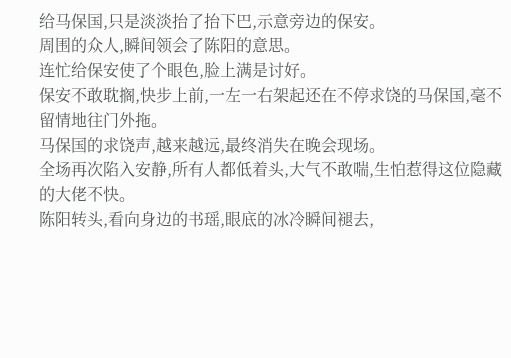给马保国,只是淡淡抬了抬下巴,示意旁边的保安。
周围的众人,瞬间领会了陈阳的意思。
连忙给保安使了个眼色,脸上满是讨好。
保安不敢耽搁,快步上前,一左一右架起还在不停求饶的马保国,毫不留情地往门外拖。
马保国的求饶声,越来越远,最终消失在晚会现场。
全场再次陷入安静,所有人都低着头,大气不敢喘,生怕惹得这位隐藏的大佬不快。
陈阳转头,看向身边的书瑶,眼底的冰冷瞬间褪去,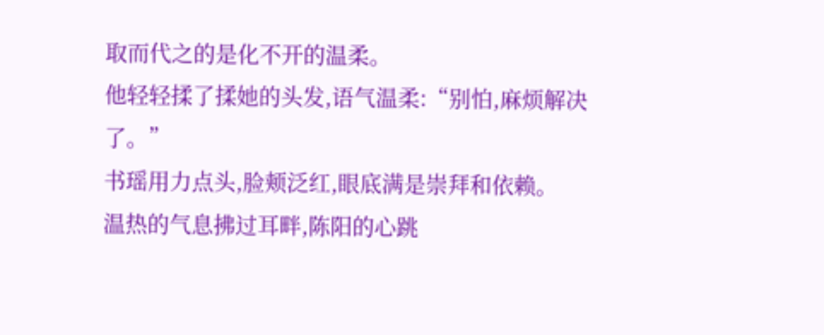取而代之的是化不开的温柔。
他轻轻揉了揉她的头发,语气温柔:“别怕,麻烦解决了。”
书瑶用力点头,脸颊泛红,眼底满是崇拜和依赖。
温热的气息拂过耳畔,陈阳的心跳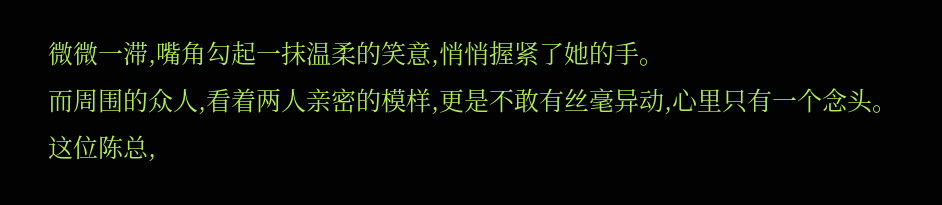微微一滞,嘴角勾起一抹温柔的笑意,悄悄握紧了她的手。
而周围的众人,看着两人亲密的模样,更是不敢有丝毫异动,心里只有一个念头。
这位陈总,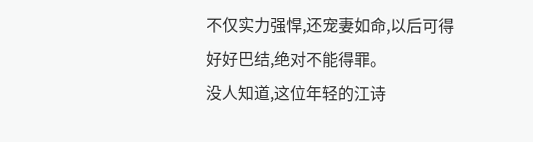不仅实力强悍,还宠妻如命,以后可得好好巴结,绝对不能得罪。
没人知道,这位年轻的江诗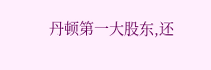丹顿第一大股东,还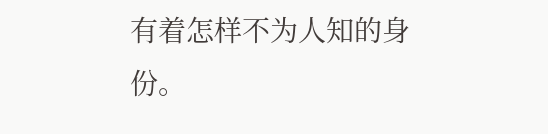有着怎样不为人知的身份。